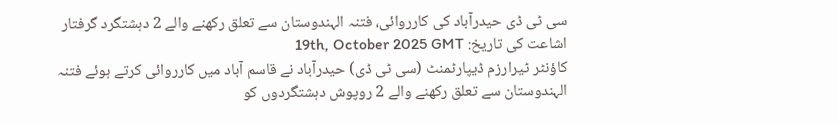سی ٹی ڈی حیدرآباد کی کارروائی، فتنہ الہندوستان سے تعلق رکھنے والے 2 دہشتگرد گرفتار
اشاعت کی تاریخ: 19th, October 2025 GMT
کاؤنٹر ٹیرارزم ڈیپارٹمنٹ (سی ٹی ڈی) حیدرآباد نے قاسم آباد میں کارروائی کرتے ہوئے فتنہ الہندوستان سے تعلق رکھنے والے 2 روپوش دہشتگردوں کو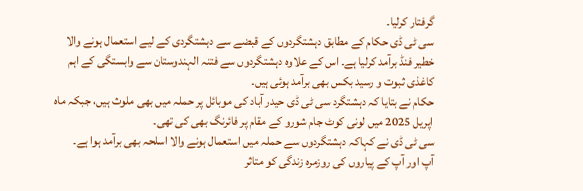گرفتار کرلیا۔
سی ٹی ڈی حکام کے مطابق دہشتگردوں کے قبضے سے دہشتگردی کے لیے استعمال ہونے والا خطیر فنڈ برآمد کرلیا ہے۔ اس کے علاوہ دہشتگردوں سے فتنہ الہندوستان سے وابستگی کے اہم کاغذی ثبوت و رسید بکس بھی برآمد ہوئی ہیں۔
حکام نے بتایا کہ دہشتگرد سی ٹی ڈی حیدر آباد کی موبائل پر حملہ میں بھی ملوث ہیں، جبکہ ماہ اپریل 2025 میں لونی کوٹ جام شورو کے مقام پر فائرنگ بھی کی تھی۔
سی ٹی ڈی نے کہاکہ دہشتگردوں سے حملہ میں استعمال ہونے والا اسلحہ بھی برآمد ہوا ہے۔
آپ اور آپ کے پیاروں کی روزمرہ زندگی کو متاثر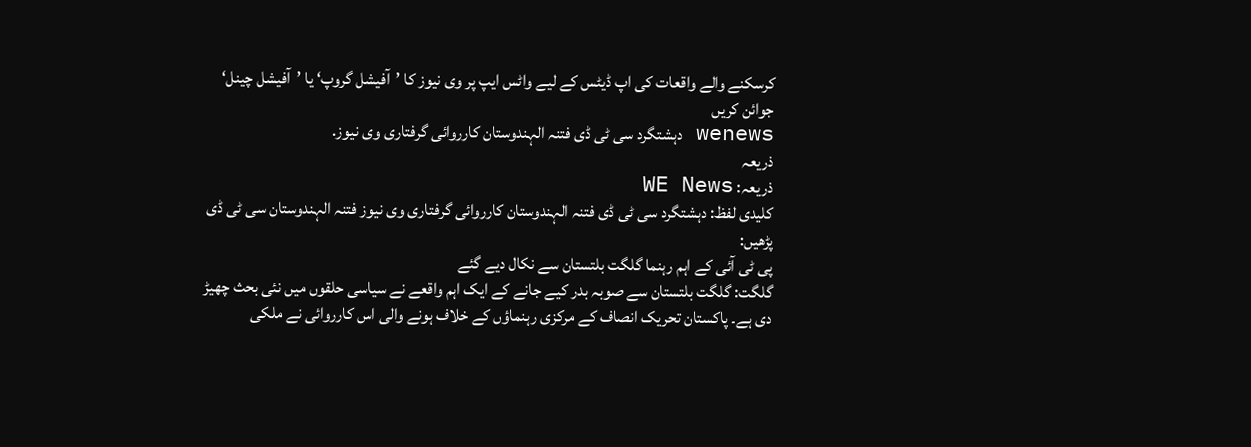کرسکنے والے واقعات کی اپ ڈیٹس کے لیے واٹس ایپ پر وی نیوز کا ’آفیشل گروپ‘ یا ’آفیشل چینل‘ جوائن کریں
wenews دہشتگرد سی ٹی ڈی فتنہ الہندوستان کارروائی گرفتاری وی نیوز.
ذریعہ
ذریعہ: WE News
کلیدی لفظ: دہشتگرد سی ٹی ڈی فتنہ الہندوستان کارروائی گرفتاری وی نیوز فتنہ الہندوستان سی ٹی ڈی
پڑھیں:
پی ٹی آئی کے اہم رہنما گلگت بلتستان سے نکال دیے گئے
گلگت: گلگت بلتستان سے صوبہ بدر کیے جانے کے ایک اہم واقعے نے سیاسی حلقوں میں نئی بحث چھیڑ دی ہے۔ پاکستان تحریک انصاف کے مرکزی رہنماؤں کے خلاف ہونے والی اس کارروائی نے ملکی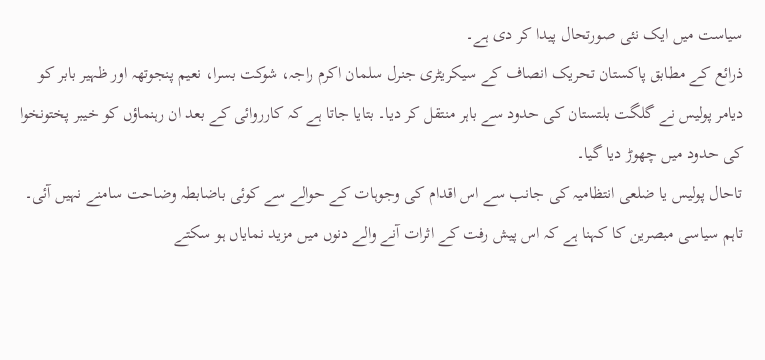سیاست میں ایک نئی صورتحال پیدا کر دی ہے۔
ذرائع کے مطابق پاکستان تحریک انصاف کے سیکریٹری جنرل سلمان اکرم راجہ، شوکت بسرا، نعیم پنجوتھہ اور ظہیر بابر کو دیامر پولیس نے گلگت بلتستان کی حدود سے باہر منتقل کر دیا۔ بتایا جاتا ہے کہ کارروائی کے بعد ان رہنماؤں کو خیبر پختونخوا کی حدود میں چھوڑ دیا گیا۔
تاحال پولیس یا ضلعی انتظامیہ کی جانب سے اس اقدام کی وجوہات کے حوالے سے کوئی باضابطہ وضاحت سامنے نہیں آئی۔ تاہم سیاسی مبصرین کا کہنا ہے کہ اس پیش رفت کے اثرات آنے والے دنوں میں مزید نمایاں ہو سکتے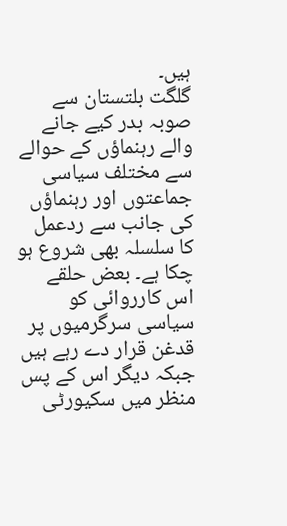ہیں۔
گلگت بلتستان سے صوبہ بدر کیے جانے والے رہنماؤں کے حوالے سے مختلف سیاسی جماعتوں اور رہنماؤں کی جانب سے ردعمل کا سلسلہ بھی شروع ہو چکا ہے۔ بعض حلقے اس کارروائی کو سیاسی سرگرمیوں پر قدغن قرار دے رہے ہیں جبکہ دیگر اس کے پس منظر میں سکیورٹی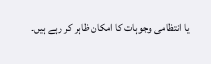یا انتظامی وجوہات کا امکان ظاہر کر رہے ہیں۔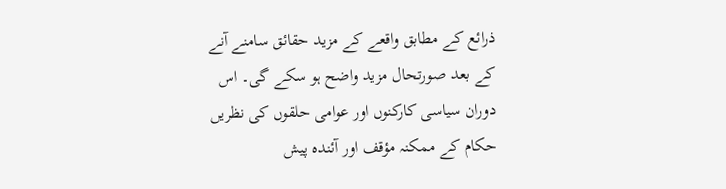ذرائع کے مطابق واقعے کے مزید حقائق سامنے آنے کے بعد صورتحال مزید واضح ہو سکے گی۔ اس دوران سیاسی کارکنوں اور عوامی حلقوں کی نظریں حکام کے ممکنہ مؤقف اور آئندہ پیش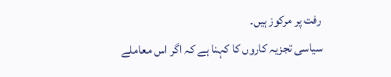رفت پر مرکوز ہیں۔
سیاسی تجزیہ کاروں کا کہنا ہے کہ اگر اس معاملے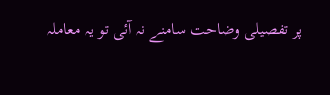پر تفصیلی وضاحت سامنے نہ آئی تو یہ معاملہ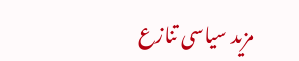مزید سیاسی تنازع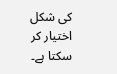کی شکل اختیار کر سکتا ہے۔